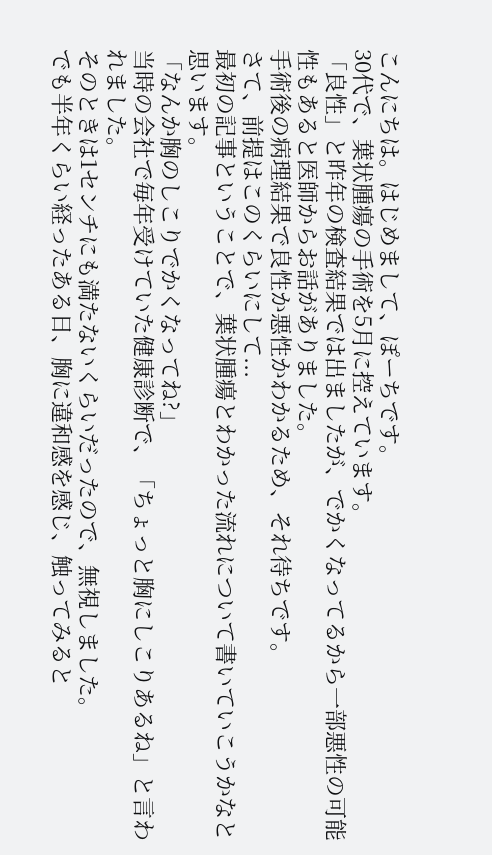こんにちは。はじめまして、ぽーちです。
30代で、葉状腫瘍の手術を5月に控えています。
「良性」と昨年の検査結果では出ましたが、でかくなってるから一部悪性の可能性もあると医師からお話がありました。
手術後の病理結果で良性か悪性かわかるため、それ待ちです。
さて、前提はこのくらいにして...
最初の記事ということで、葉状腫瘍とわかった流れについて書いていこうかなと思います。
「なんか胸のしこりでかくなってね?」
当時の会社で毎年受けていた健康診断で、「ちょっと胸にしこりあるね」と言われました。
そのときは1センチにも満たないくらいだったので、無視しました。
でも半年くらい経ったある日、胸に違和感を感じ、触ってみると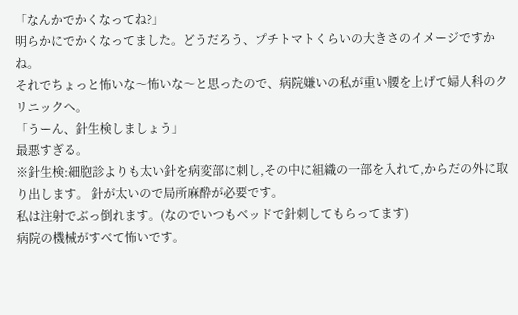「なんかでかくなってね?」
明らかにでかくなってました。どうだろう、プチトマトくらいの大きさのイメージですかね。
それでちょっと怖いな〜怖いな〜と思ったので、病院嫌いの私が重い腰を上げて婦人科のクリニックへ。
「うーん、針生検しましょう」
最悪すぎる。
※針生検:細胞診よりも太い針を病変部に刺し,その中に組織の一部を入れて,からだの外に取り出します。 針が太いので局所麻酔が必要です。
私は注射でぶっ倒れます。(なのでいつもベッドで針刺してもらってます)
病院の機械がすべて怖いです。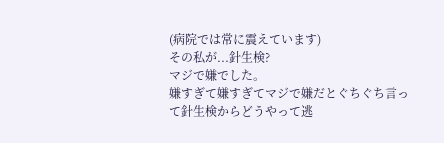(病院では常に震えています)
その私が...針生検?
マジで嫌でした。
嫌すぎて嫌すぎてマジで嫌だとぐちぐち言って針生検からどうやって逃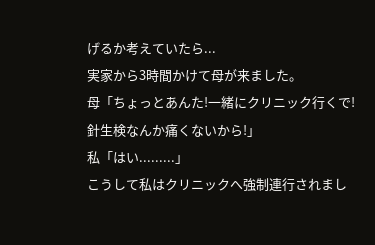げるか考えていたら...
実家から3時間かけて母が来ました。
母「ちょっとあんた!一緒にクリニック行くで!針生検なんか痛くないから!」
私「はい.........」
こうして私はクリニックへ強制連行されまし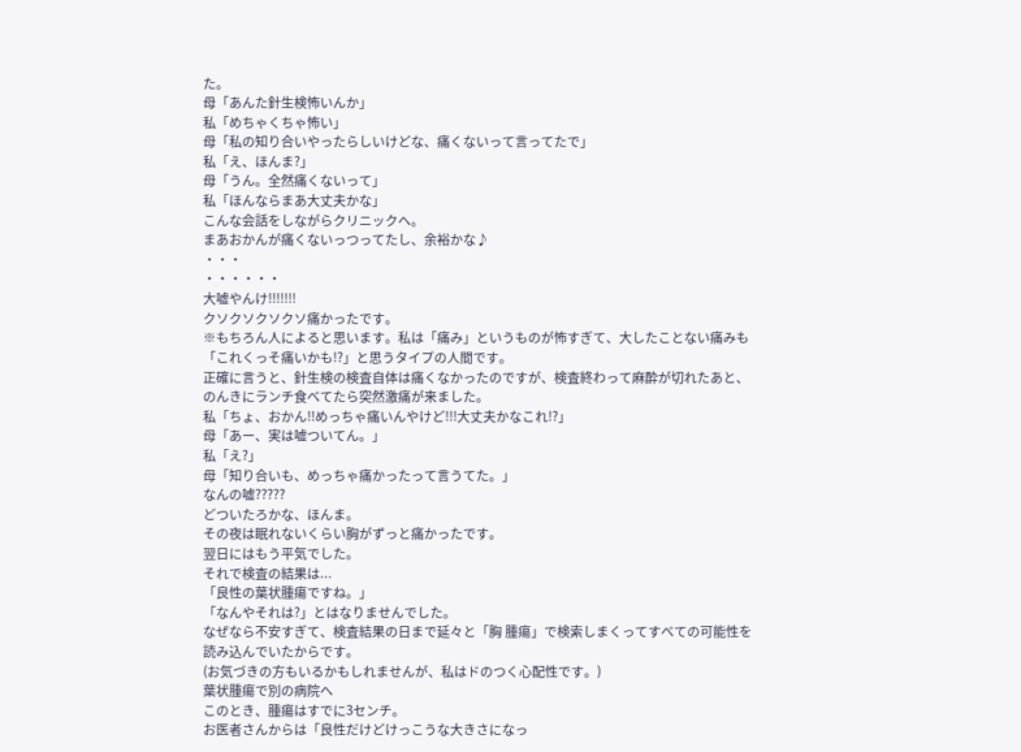た。
母「あんた針生検怖いんか」
私「めちゃくちゃ怖い」
母「私の知り合いやったらしいけどな、痛くないって言ってたで」
私「え、ほんま?」
母「うん。全然痛くないって」
私「ほんならまあ大丈夫かな」
こんな会話をしながらクリニックへ。
まあおかんが痛くないっつってたし、余裕かな♪
・・・
・・・・・・
大嘘やんけ!!!!!!!
クソクソクソクソ痛かったです。
※もちろん人によると思います。私は「痛み」というものが怖すぎて、大したことない痛みも「これくっそ痛いかも!?」と思うタイプの人間です。
正確に言うと、針生検の検査自体は痛くなかったのですが、検査終わって麻酔が切れたあと、のんきにランチ食べてたら突然激痛が来ました。
私「ちょ、おかん!!めっちゃ痛いんやけど!!!大丈夫かなこれ!?」
母「あー、実は嘘ついてん。」
私「え?」
母「知り合いも、めっちゃ痛かったって言うてた。」
なんの嘘?????
どついたろかな、ほんま。
その夜は眠れないくらい胸がずっと痛かったです。
翌日にはもう平気でした。
それで検査の結果は...
「良性の葉状腫瘍ですね。」
「なんやそれは?」とはなりませんでした。
なぜなら不安すぎて、検査結果の日まで延々と「胸 腫瘍」で検索しまくってすべての可能性を読み込んでいたからです。
(お気づきの方もいるかもしれませんが、私はドのつく心配性です。)
葉状腫瘍で別の病院へ
このとき、腫瘍はすでに3センチ。
お医者さんからは「良性だけどけっこうな大きさになっ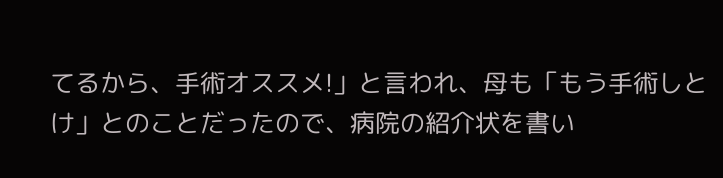てるから、手術オススメ!」と言われ、母も「もう手術しとけ」とのことだったので、病院の紹介状を書い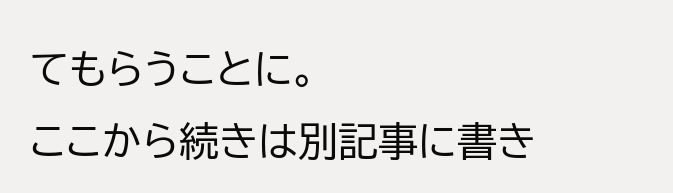てもらうことに。
ここから続きは別記事に書き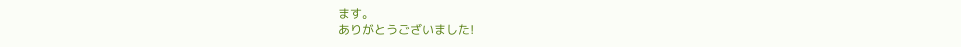ます。
ありがとうございました!